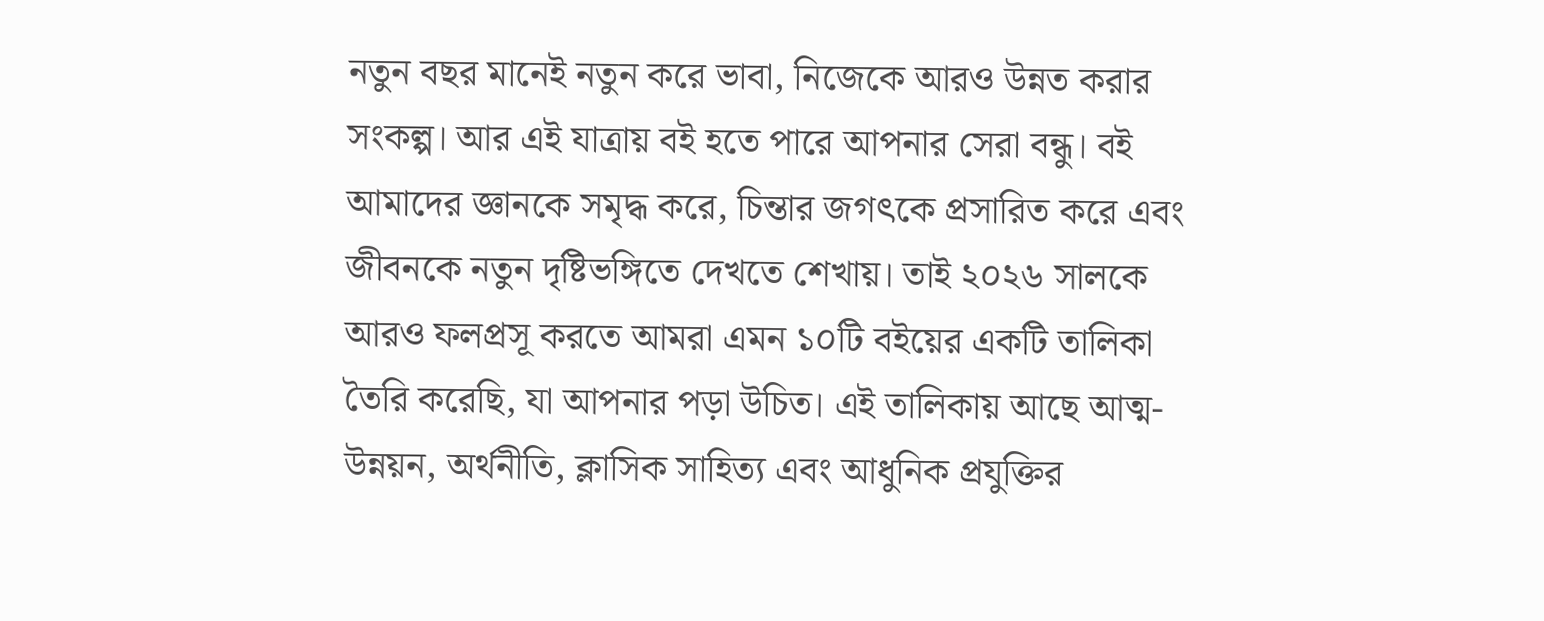নতুন বছর মানেই নতুন করে ভাবা, নিজেকে আরও উন্নত করার সংকল্প। আর এই যাত্রায় বই হতে পারে আপনার সেরা বন্ধু। বই আমাদের জ্ঞানকে সমৃদ্ধ করে, চিন্তার জগৎকে প্রসারিত করে এবং জীবনকে নতুন দৃষ্টিভঙ্গিতে দেখতে শেখায়। তাই ২০২৬ সালকে আরও ফলপ্রসূ করতে আমরা এমন ১০টি বইয়ের একটি তালিকা তৈরি করেছি, যা আপনার পড়া উচিত। এই তালিকায় আছে আত্ম-উন্নয়ন, অর্থনীতি, ক্লাসিক সাহিত্য এবং আধুনিক প্রযুক্তির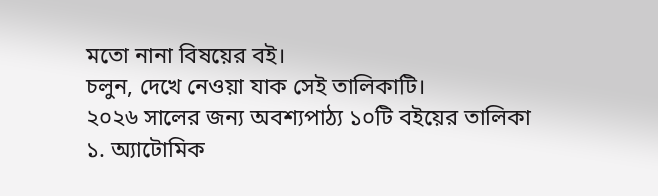মতো নানা বিষয়ের বই।
চলুন, দেখে নেওয়া যাক সেই তালিকাটি।
২০২৬ সালের জন্য অবশ্যপাঠ্য ১০টি বইয়ের তালিকা
১. অ্যাটোমিক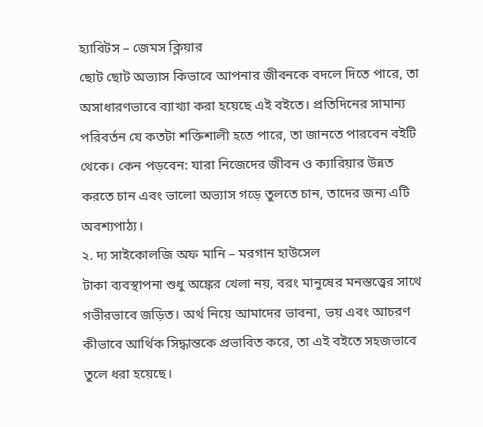হ্যাবিটস – জেমস ক্লিয়ার
ছোট ছোট অভ্যাস কিভাবে আপনার জীবনকে বদলে দিতে পারে, তা অসাধারণভাবে ব্যাখ্যা করা হয়েছে এই বইতে। প্রতিদিনের সামান্য পরিবর্তন যে কতটা শক্তিশালী হতে পারে, তা জানতে পারবেন বইটি থেকে। কেন পড়বেন: যারা নিজেদের জীবন ও ক্যারিয়ার উন্নত করতে চান এবং ভালো অভ্যাস গড়ে তুলতে চান, তাদের জন্য এটি অবশ্যপাঠ্য।
২. দ্য সাইকোলজি অফ মানি – মরগান হাউসেল
টাকা ব্যবস্থাপনা শুধু অঙ্কের খেলা নয়, বরং মানুষের মনস্তত্ত্বের সাথে গভীরভাবে জড়িত। অর্থ নিয়ে আমাদের ভাবনা, ভয় এবং আচরণ কীভাবে আর্থিক সিদ্ধান্তকে প্রভাবিত করে, তা এই বইতে সহজভাবে তুলে ধরা হয়েছে।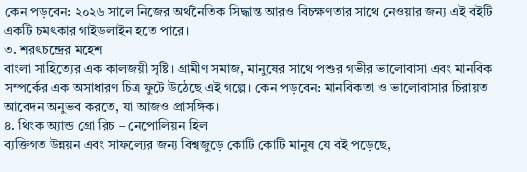কেন পড়বেন: ২০২৬ সালে নিজের অর্থনৈতিক সিদ্ধান্ত আরও বিচক্ষণতার সাথে নেওয়ার জন্য এই বইটি একটি চমৎকার গাইডলাইন হতে পারে।
৩. শরৎচন্দ্রের মহেশ
বাংলা সাহিত্যের এক কালজয়ী সৃষ্টি। গ্রামীণ সমাজ, মানুষের সাথে পশুর গভীর ভালোবাসা এবং মানবিক সম্পর্কের এক অসাধারণ চিত্র ফুটে উঠেছে এই গল্পে। কেন পড়বেন: মানবিকতা ও ভালোবাসার চিরায়ত আবেদন অনুভব করতে, যা আজও প্রাসঙ্গিক।
৪. থিংক অ্যান্ড গ্রো রিচ – নেপোলিয়ন হিল
ব্যক্তিগত উন্নয়ন এবং সাফল্যের জন্য বিশ্বজুড়ে কোটি কোটি মানুষ যে বই পড়েছে,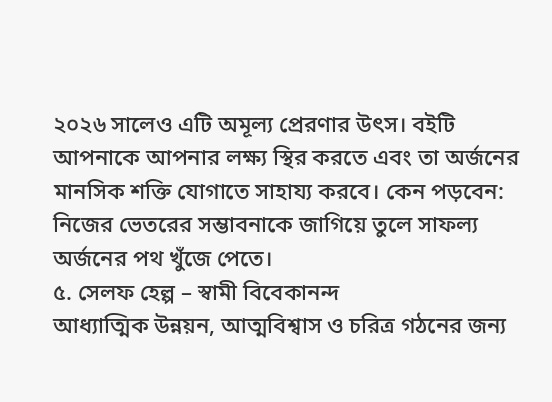২০২৬ সালেও এটি অমূল্য প্রেরণার উৎস। বইটি আপনাকে আপনার লক্ষ্য স্থির করতে এবং তা অর্জনের মানসিক শক্তি যোগাতে সাহায্য করবে। কেন পড়বেন: নিজের ভেতরের সম্ভাবনাকে জাগিয়ে তুলে সাফল্য অর্জনের পথ খুঁজে পেতে।
৫. সেলফ হেল্প – স্বামী বিবেকানন্দ
আধ্যাত্মিক উন্নয়ন, আত্মবিশ্বাস ও চরিত্র গঠনের জন্য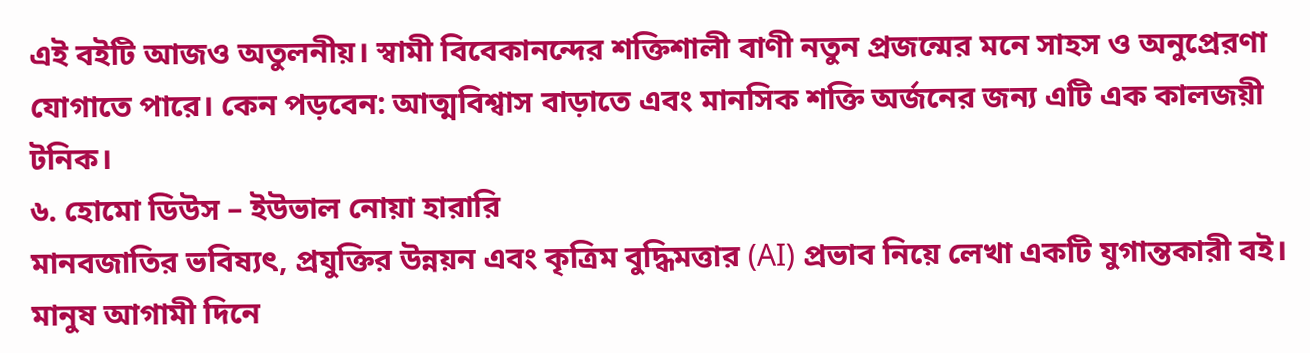এই বইটি আজও অতুলনীয়। স্বামী বিবেকানন্দের শক্তিশালী বাণী নতুন প্রজন্মের মনে সাহস ও অনুপ্রেরণা যোগাতে পারে। কেন পড়বেন: আত্মবিশ্বাস বাড়াতে এবং মানসিক শক্তি অর্জনের জন্য এটি এক কালজয়ী টনিক।
৬. হোমো ডিউস – ইউভাল নোয়া হারারি
মানবজাতির ভবিষ্যৎ, প্রযুক্তির উন্নয়ন এবং কৃত্রিম বুদ্ধিমত্তার (AI) প্রভাব নিয়ে লেখা একটি যুগান্তকারী বই। মানুষ আগামী দিনে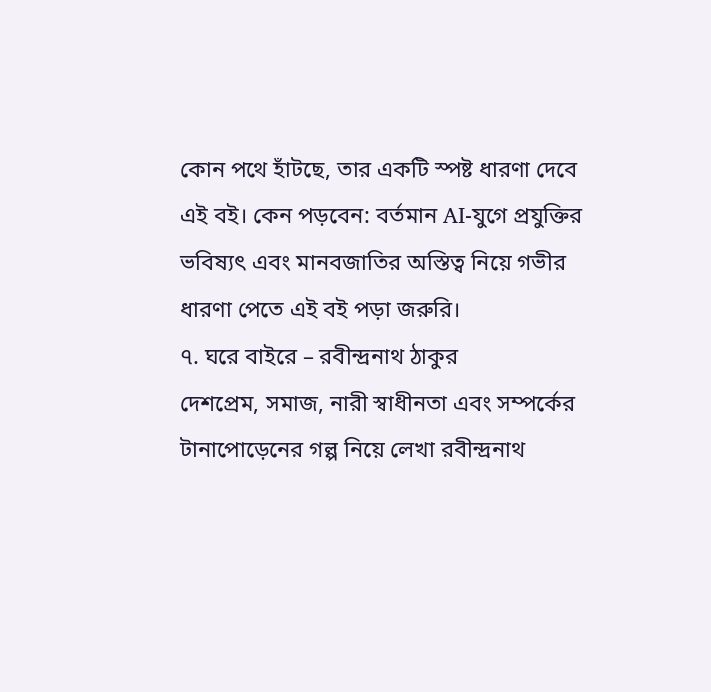কোন পথে হাঁটছে, তার একটি স্পষ্ট ধারণা দেবে এই বই। কেন পড়বেন: বর্তমান AI-যুগে প্রযুক্তির ভবিষ্যৎ এবং মানবজাতির অস্তিত্ব নিয়ে গভীর ধারণা পেতে এই বই পড়া জরুরি।
৭. ঘরে বাইরে – রবীন্দ্রনাথ ঠাকুর
দেশপ্রেম, সমাজ, নারী স্বাধীনতা এবং সম্পর্কের টানাপোড়েনের গল্প নিয়ে লেখা রবীন্দ্রনাথ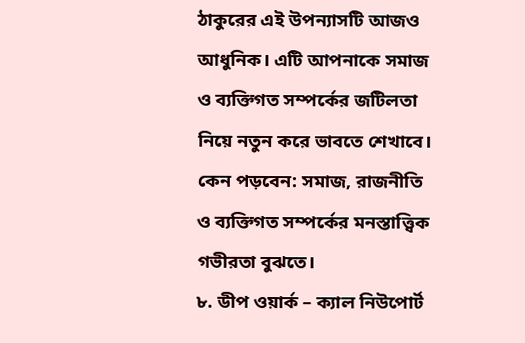ঠাকুরের এই উপন্যাসটি আজও আধুনিক। এটি আপনাকে সমাজ ও ব্যক্তিগত সম্পর্কের জটিলতা নিয়ে নতুন করে ভাবতে শেখাবে। কেন পড়বেন: সমাজ, রাজনীতি ও ব্যক্তিগত সম্পর্কের মনস্তাত্ত্বিক গভীরতা বুঝতে।
৮. ডীপ ওয়ার্ক – ক্যাল নিউপোর্ট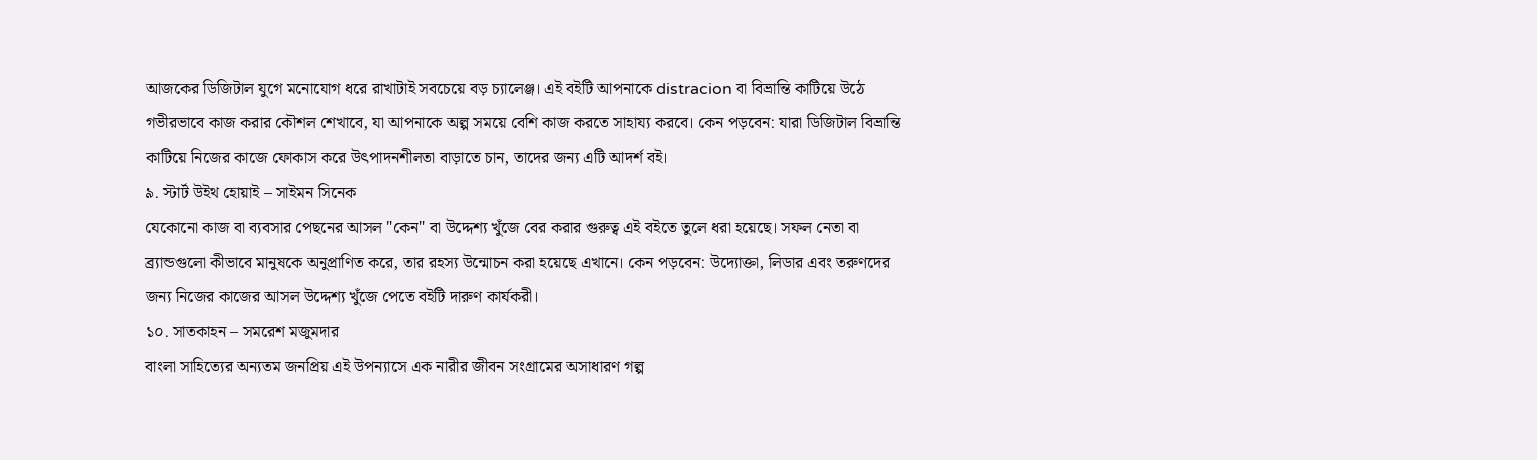আজকের ডিজিটাল যুগে মনোযোগ ধরে রাখাটাই সবচেয়ে বড় চ্যালেঞ্জ। এই বইটি আপনাকে distracion বা বিভ্রান্তি কাটিয়ে উঠে গভীরভাবে কাজ করার কৌশল শেখাবে, যা আপনাকে অল্প সময়ে বেশি কাজ করতে সাহায্য করবে। কেন পড়বেন: যারা ডিজিটাল বিভ্রান্তি কাটিয়ে নিজের কাজে ফোকাস করে উৎপাদনশীলতা বাড়াতে চান, তাদের জন্য এটি আদর্শ বই।
৯. স্টার্ট উইথ হোয়াই – সাইমন সিনেক
যেকোনো কাজ বা ব্যবসার পেছনের আসল "কেন" বা উদ্দেশ্য খুঁজে বের করার গুরুত্ব এই বইতে তুলে ধরা হয়েছে। সফল নেতা বা ব্র্যান্ডগুলো কীভাবে মানুষকে অনুপ্রাণিত করে, তার রহস্য উন্মোচন করা হয়েছে এখানে। কেন পড়বেন: উদ্যোক্তা, লিডার এবং তরুণদের জন্য নিজের কাজের আসল উদ্দেশ্য খুঁজে পেতে বইটি দারুণ কার্যকরী।
১০. সাতকাহন – সমরেশ মজুমদার
বাংলা সাহিত্যের অন্যতম জনপ্রিয় এই উপন্যাসে এক নারীর জীবন সংগ্রামের অসাধারণ গল্প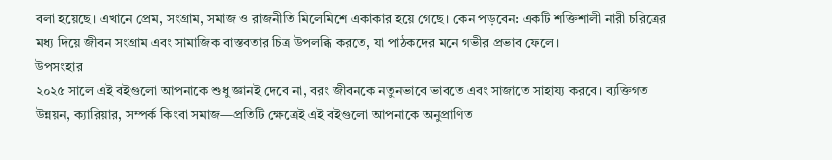বলা হয়েছে। এখানে প্রেম, সংগ্রাম, সমাজ ও রাজনীতি মিলেমিশে একাকার হয়ে গেছে। কেন পড়বেন: একটি শক্তিশালী নারী চরিত্রের মধ্য দিয়ে জীবন সংগ্রাম এবং সামাজিক বাস্তবতার চিত্র উপলব্ধি করতে, যা পাঠকদের মনে গভীর প্রভাব ফেলে।
উপসংহার
২০২৫ সালে এই বইগুলো আপনাকে শুধু জ্ঞানই দেবে না, বরং জীবনকে নতুনভাবে ভাবতে এবং সাজাতে সাহায্য করবে। ব্যক্তিগত উন্নয়ন, ক্যারিয়ার, সম্পর্ক কিংবা সমাজ—প্রতিটি ক্ষেত্রেই এই বইগুলো আপনাকে অনুপ্রাণিত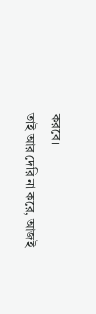করবে।
তাই আর দেরি না করে, আজই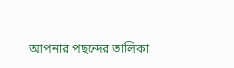আপনার পছন্দের তালিকা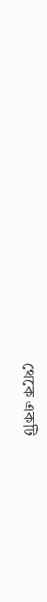থেকে একটি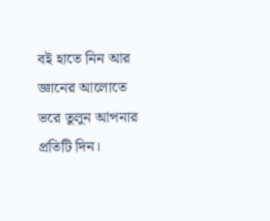বই হাতে নিন আর জ্ঞানের আলোতে ভরে তুলুন আপনার প্রতিটি দিন।